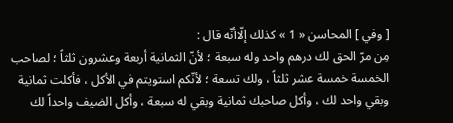[ وفي ] المحاسن « 1 » كذلك إلّاأنّه قال :
مِن مرّ الحق لك درهم واحد وله سبعة ؛ لأنّ الثمانية أربعة وعشرون ثلثاً ؛ لصاحب الخمسة خمسة عشر ثلثاً ، ولك تسعة ؛ لأنّكم استويتم في الأكل ، فأكلت ثمانية وبقي واحد لك ، وأكل صاحبك ثمانية وبقي له سبعة ، وأكل الضيف واحداً لك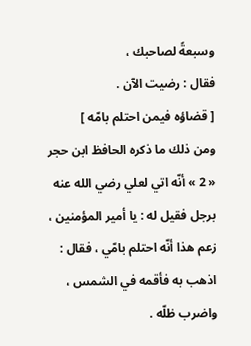وسبعةً لصاحبك ،
فقال : رضيت الآن .
[ قضاؤه فيمن احتلم بامّه ]
ومن ذلك ما ذكره الحافظ ابن حجر « 2 » أنّه اتي لعلي رضي الله عنه برجل فقيل له : يا أمير المؤمنين ، زعم هذا أنّه احتلم بامّي ، فقال :
اذهب به فأقمه في الشمس ، واضرب ظلّه .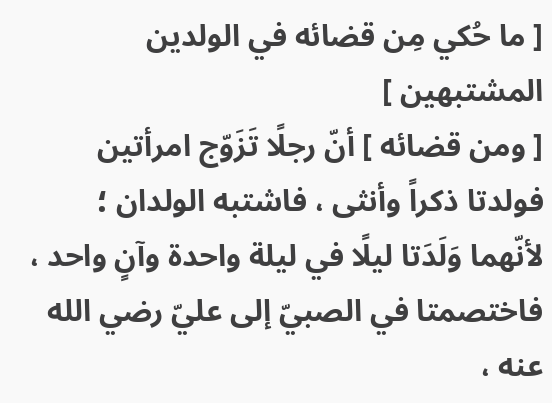[ ما حُكي مِن قضائه في الولدين المشتبهين ]
[ ومن قضائه ] أنّ رجلًا تَزَوّج امرأتين فولدتا ذكراً وأنثى ، فاشتبه الولدان ؛ لأنّهما وَلَدَتا ليلًا في ليلة واحدة وآنٍ واحد ، فاختصمتا في الصبيّ إلى عليّ رضي الله عنه ،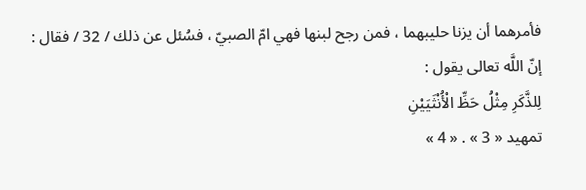فأمرهما أن يزنا حليبهما ، فمن رجح لبنها فهي امّ الصبيّ ، فسُئل عن ذلك / 32 / فقال :
إنّ اللَّه تعالى يقول :
لِلذَّكَرِ مِثْلُ حَظِّ الْأُنْثَيَيْنِ
تمهيد « 3 » . « 4 »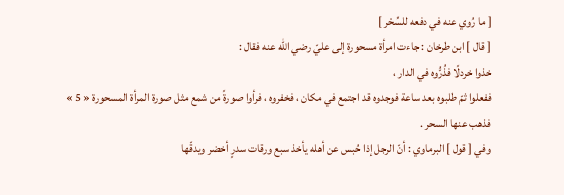[ ما رُوي عنه في دفعه للسِّحْر ]
[ قال ] ابن طرخان : جاءت امرأة مسحورة إلى عليّ رضي الله عنه فقال :
خذوا خردلًا فذُرُّوه في الدار ،
ففعلوا ثمّ طلبوه بعد ساعة فوجدوه قد اجتمع في مكان ، فخفروه ، فرأوا صورةً من شمع مثل صورة المرأة المسحورة « 5 » فذهب عنها السحر .
وفي [ قول ] البرماوي : أنّ الرجل إذا حُبس عن أهله يأخذ سبع ورقات سدرٍ أخضر ويدقّها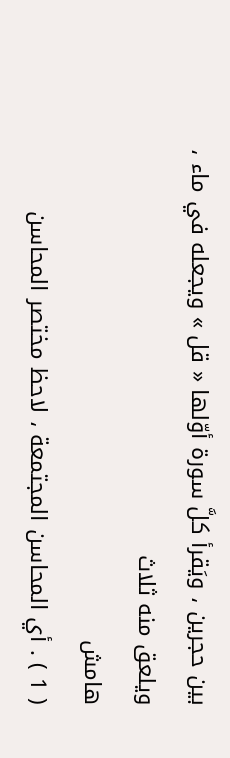بين حجرين ، ويَقرأ كلَّ سورة أوّلها « قل » ويجعله في ماء ، ويلعق منه ثلاث
هامش
( 1 ) . أي المحاسن المجتمعة ، لاحظ مختصر المحاسن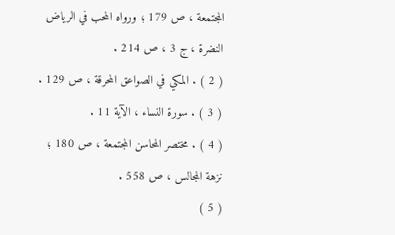المجتمعة ، ص 179 ؛ ورواه المحب في الرياض النضرة ، ج 3 ، ص 214 .
( 2 ) . المكي في الصواعق المحرقة ، ص 129 .
( 3 ) . سورة النساء ، الآية 11 .
( 4 ) . مختصر المحاسن المجتمعة ، ص 180 ؛ نزهة المجالس ، ص 558 .
( 5 )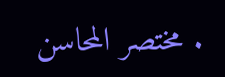. مختصر المحاسن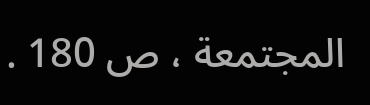المجتمعة ، ص 180 .